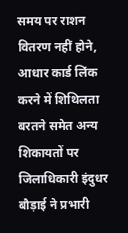समय पर राशन वितरण नहीं होने, आधार कार्ड लिंक करने में शिथिलता बरतने समेत अन्य शिकायतों पर जिलाधिकारी इंदुधर बौड़ाई ने प्रभारी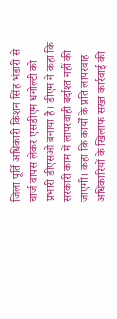जिला पूर्ति अधिकारी किशन सिंह भंडारी से चार्ज वापस लेकर एसडीएम धनोल्टी को प्रभारी डीएसओ बनाया है। डीएम ने कहा कि सरकारी काम में लापरवाही बर्दाश्त नहीं की जाएगी। कहा कि कार्यों के प्रति लापरवाह अधिकारियों के खिलाफ सख्त कार्रवाई की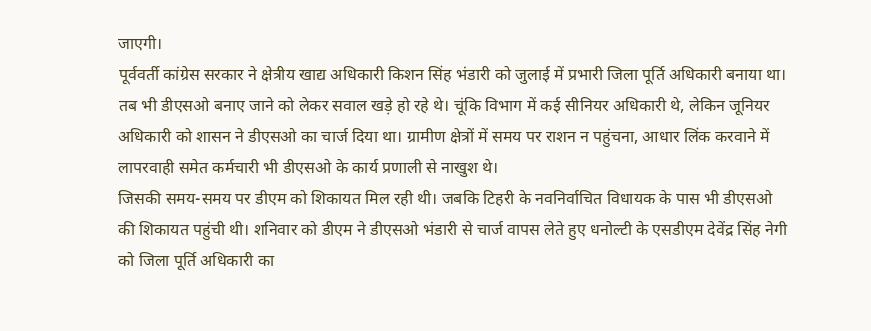जाएगी।
पूर्ववर्ती कांग्रेस सरकार ने क्षेत्रीय खाद्य अधिकारी किशन सिंह भंडारी को जुलाई में प्रभारी जिला पूर्ति अधिकारी बनाया था। तब भी डीएसओ बनाए जाने को लेकर सवाल खड़े हो रहे थे। चूंकि विभाग में कई सीनियर अधिकारी थे, लेकिन जूनियर अधिकारी को शासन ने डीएसओ का चार्ज दिया था। ग्रामीण क्षेत्रों में समय पर राशन न पहुंचना, आधार लिंक करवाने में लापरवाही समेत कर्मचारी भी डीएसओ के कार्य प्रणाली से नाखुश थे।
जिसकी समय-समय पर डीएम को शिकायत मिल रही थी। जबकि टिहरी के नवनिर्वाचित विधायक के पास भी डीएसओ की शिकायत पहुंची थी। शनिवार को डीएम ने डीएसओ भंडारी से चार्ज वापस लेते हुए धनोल्टी के एसडीएम देवेंद्र सिंह नेगी को जिला पूर्ति अधिकारी का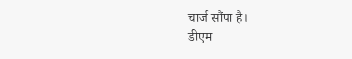चार्ज सौंपा है।
डीएम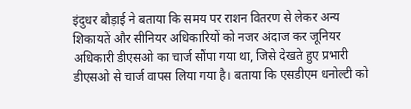इंदुधर बौड़ाई ने बताया कि समय पर राशन वितरण से लेकर अन्य शिकायतें और सीनियर अधिकारियों को नजर अंदाज कर जूनियर अधिकारी डीएसओ का चार्ज सौंपा गया था, जिसे देखते हुए प्रभारी डीएसओ से चार्ज वापस लिया गया है। बताया कि एसडीएम धनोल्टी को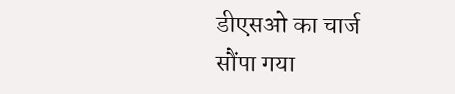डीएसओ का चार्ज सौंपा गया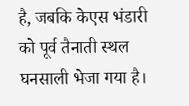है, जबकि केएस भंडारी को पूर्व तैनाती स्थल घनसाली भेजा गया है।